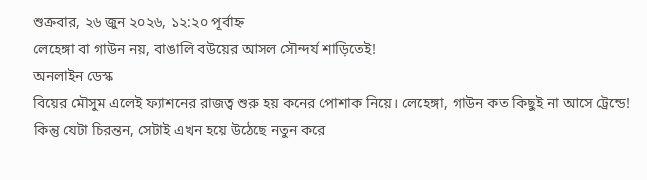শুক্রবার, ২৬ জুন ২০২৬, ১২:২০ পূর্বাহ্ন
লেহেঙ্গা বা গাউন নয়, বাঙালি বউয়ের আসল সৌন্দর্য শাড়িতেই!
অনলাইন ডেস্ক
বিয়ের মৌসুম এলেই ফ্যাশনের রাজত্ব শুরু হয় কনের পোশাক নিয়ে। লেহেঙ্গা, গাউন কত কিছুই না আসে ট্রেন্ডে! কিন্তু যেটা চিরন্তন, সেটাই এখন হয়ে উঠেছে নতুন করে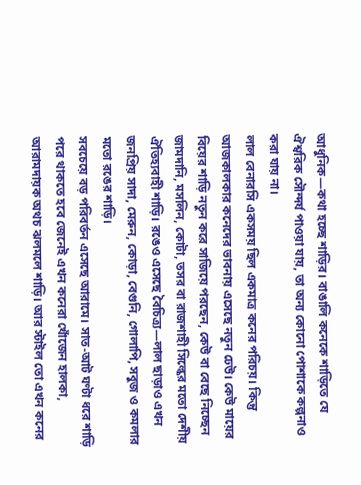আধুনিক—কথা হচ্ছে শাড়ির। বাঙালি কনেকে শাড়িতে যে ঐশ্বরিক সৌন্দর্য পাওয়া যায়, তা অন্য কোনো পোশাকে কল্পনাও করা যায় না।
লাল বেনারসি একসময় ছিল একমাত্র কনের পরিচয়। কিন্তু আজকালকার কনেদের ভাবনায় এসেছে নতুন ঢেউ। কেউ মায়ের বিয়ের শাড়ি নতুন করে সাজিয়ে পরছেন, কেউ বা বেছে নিচ্ছেন জামদানি, মসলিন, কোটা, তসর বা রাজশাহী সিল্কের মতো দেশীয় ঐতিহ্যবাহী শাড়ি। রঙেও এসেছে বৈচিত্র্য—লাল ছাড়াও এখন জনপ্রিয় সাদা, মেরুন, কোড়া, বেগুনি, গোলাপি, সবুজ ও কমলার মতো রঙের শাড়ি।
সবচেয়ে বড় পরিবর্তন এসেছে আরামে। সাত-আট ঘণ্টা ধরে শাড়ি পরে থাকতে হবে জেনেই এখন কনেরা খোঁজেন হালকা, আরামদায়ক অথচ ঝলমলে শাড়ি। আর স্টাইল তো এখন কনের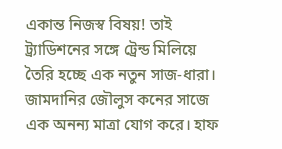একান্ত নিজস্ব বিষয়! তাই ট্র্যাডিশনের সঙ্গে ট্রেন্ড মিলিয়ে তৈরি হচ্ছে এক নতুন সাজ-ধারা।
জামদানির জৌলুস কনের সাজে এক অনন্য মাত্রা যোগ করে। হাফ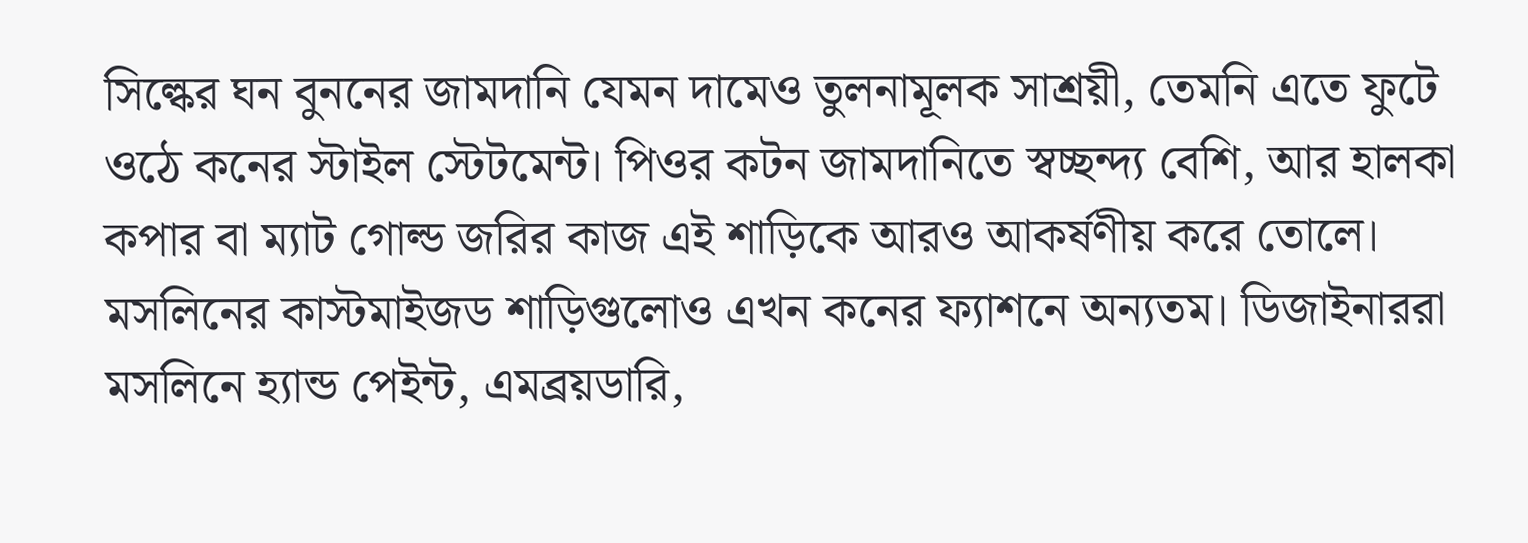সিল্কের ঘন বুননের জামদানি যেমন দামেও তুলনামূলক সাশ্রয়ী, তেমনি এতে ফুটে ওঠে কনের স্টাইল স্টেটমেন্ট। পিওর কটন জামদানিতে স্বচ্ছন্দ্য বেশি, আর হালকা কপার বা ম্যাট গোল্ড জরির কাজ এই শাড়িকে আরও আকর্ষণীয় করে তোলে।
মসলিনের কাস্টমাইজড শাড়িগুলোও এখন কনের ফ্যাশনে অন্যতম। ডিজাইনাররা মসলিনে হ্যান্ড পেইন্ট, এমব্রয়ডারি,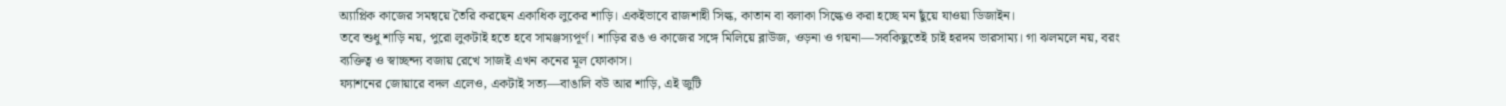অ্যাপ্লিক কাজের সমন্বয়ে তৈরি করছেন একাধিক লুকের শাড়ি। একইভাবে রাজশাহী সিল্ক, কাতান বা বলাকা সিল্কেও করা হচ্ছে মন ছুঁয়ে যাওয়া ডিজাইন।
তবে শুধু শাড়ি নয়, পুরো লুকটাই হতে হবে সামঞ্জস্যপূর্ণ। শাড়ির রঙ ও কাজের সঙ্গে মিলিয়ে ব্লাউজ, ওড়না ও গয়না—সবকিছুতেই চাই হরদম ভারসাম্য। গা ঝলমলে নয়, বরং ব্যক্তিত্ব ও স্বাচ্ছন্দ্য বজায় রেখে সাজই এখন কনের মূল ফোকাস।
ফ্যাশনের জোয়ারে বদল এলেও, একটাই সত্য—বাঙালি বউ আর শাড়ি, এই জুটি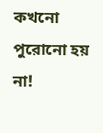কখনো পুরোনো হয় না!